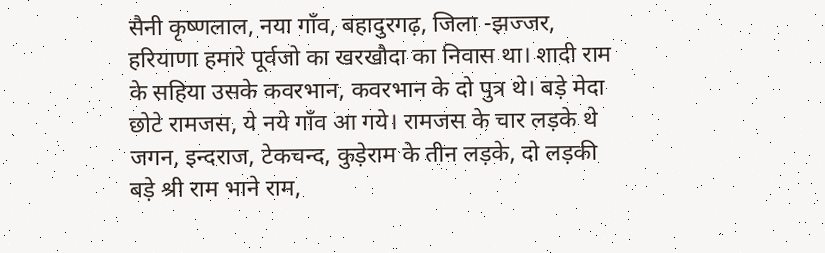सैनी कृष्णलाल, नया गाँव, बहादुरगढ़, जिला -झज्जर, हरियाणा हमारे पूर्वजो का खरखौदा का निवास था। शादी राम के सहिया उसके कवरभान, कवरभान के दो पुत्र थे। बड़े मेदा छोटे रामजस, ये नये गाँव आ गये। रामजस के चार लड़के थे जगन, इन्दराज, टेकचन्द, कुड़ेराम के तीन लड़के, दो लड़की बड़े श्री राम भाने राम,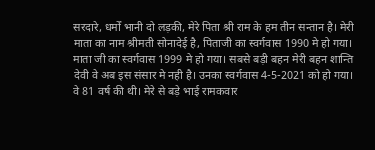सरदारे, धर्मों भानी दो लड़की, मेरे पिता श्री राम के हम तीन सन्तान है। मेरी माता का नाम श्रीमती सोनादेई है, पिताजी का स्वर्गवास 1990 मे हो गया। माता जी का स्वर्गवास 1999 मे हो गया। सबसे बड़ी बहन मेरी बहन शान्ति देवी वे अब इस संसार मे नही है। उनका स्वर्गवास 4-5-2021 को हो गया। वे 81 वर्ष की थी। मेरे से बड़े भाई रामकवार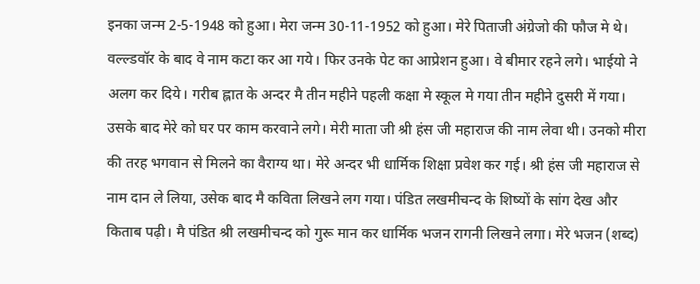इनका जन्म 2-5-1948 को हुआ। मेरा जन्म 30-11-1952 को हुआ। मेरे पिताजी अंग्रेजो की फौज मे थे। वल्ल्डवॉर के बाद वे नाम कटा कर आ गये। फिर उनके पेट का आप्रेशन हुआ। वे बीमार रहने लगे। भाईयो ने अलग कर दिये। गरीब ह्लात के अन्दर मै तीन महीने पहली कक्षा मे स्कूल मे गया तीन महीने दुसरी में गया। उसके बाद मेरे को घर पर काम करवाने लगे। मेरी माता जी श्री हंस जी महाराज की नाम लेवा थी। उनको मीरा की तरह भगवान से मिलने का वैराग्य था। मेरे अन्दर भी धार्मिक शिक्षा प्रवेश कर गई। श्री हंस जी महाराज से नाम दान ले लिया, उसेक बाद मै कविता लिखने लग गया। पंडित लखमीचन्द के शिष्यों के सांग देख और किताब पढ़ी। मै पंडित श्री लखमीचन्द को गुरू मान कर धार्मिक भजन रागनी लिखने लगा। मेरे भजन (शब्द)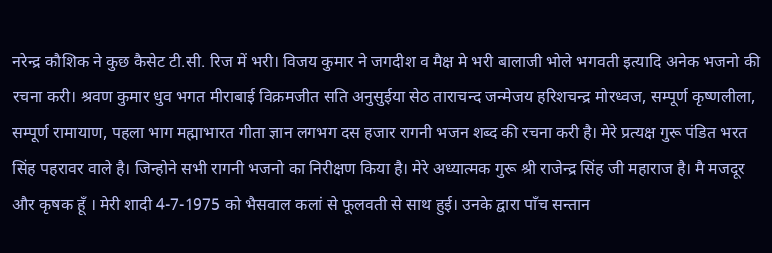नरेन्द्र कौशिक ने कुछ कैसेट टी.सी. रिज में भरी। विजय कुमार ने जगदीश व मैक्ष मे भरी बालाजी भोले भगवती इत्यादि अनेक भजनो की रचना करी। श्रवण कुमार धुव भगत मीराबाई विक्रमजीत सति अनुसुईया सेठ ताराचन्द जन्मेजय हरिशचन्द्र मोरध्वज, सम्पूर्ण कृष्णलीला, सम्पूर्ण रामायाण, पहला भाग मह्माभारत गीता ज्ञान लगभग दस हजार रागनी भजन शब्द की रचना करी है। मेरे प्रत्यक्ष गुरू पंडित भरत सिंह पहरावर वाले है। जिन्होने सभी रागनी भजनो का निरीक्षण किया है। मेरे अध्यात्मक गुरू श्री राजेन्द्र सिंह जी महाराज है। मै मजदूर और कृषक हूँ । मेरी शादी 4-7-1975 को भैसवाल कलां से फूलवती से साथ हुई। उनके द्वारा पाँच सन्तान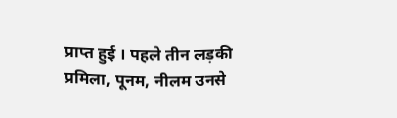प्राप्त हुई । पहले तीन लड़की प्रमिला, पूनम, नीलम उनसे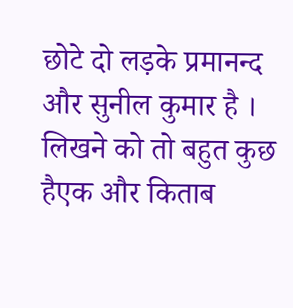छोटे दो लड़के प्रमानन्द और सुनील कुमार है । लिखने को तो बहुत कुछ हैएक और किताब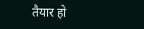तैयार हो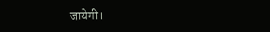जायेगी।